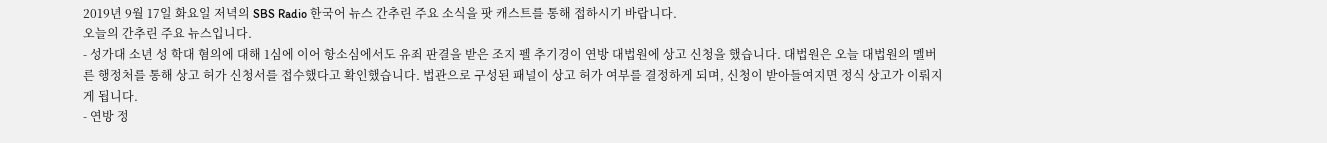2019년 9월 17일 화요일 저녁의 SBS Radio 한국어 뉴스 간추린 주요 소식을 팟 캐스트를 통해 접하시기 바랍니다.
오늘의 간추린 주요 뉴스입니다.
- 성가대 소년 성 학대 혐의에 대해 1심에 이어 항소심에서도 유죄 판결을 받은 조지 펠 추기경이 연방 대법원에 상고 신청을 했습니다. 대법원은 오늘 대법원의 멜버른 행정처를 통해 상고 허가 신청서를 접수했다고 확인했습니다. 법관으로 구성된 패널이 상고 허가 여부를 결정하게 되며, 신청이 받아들여지면 정식 상고가 이뤄지게 됩니다.
- 연방 정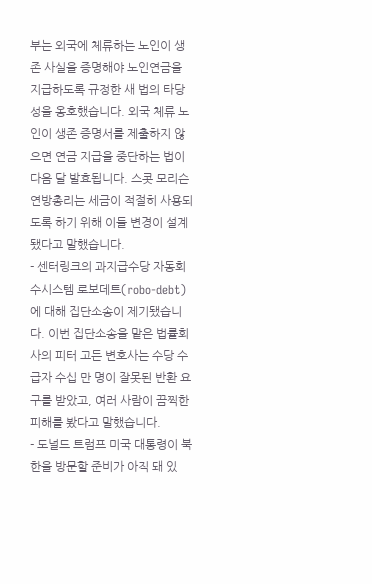부는 외국에 체류하는 노인이 생존 사실을 증명해야 노인연금을 지급하도록 규정한 새 법의 타당성을 옹호했습니다. 외국 체류 노인이 생존 증명서를 제출하지 않으면 연금 지급을 중단하는 법이 다음 달 발효됩니다. 스콧 모리슨 연방총리는 세금이 적절히 사용되도록 하기 위해 이들 변경이 설계됐다고 말했습니다.
- 센터링크의 과지급수당 자동회수시스템 로보데트(robo-debt)에 대해 집단소송이 제기됐습니다. 이번 집단소송을 맡은 법률회사의 피터 고든 변호사는 수당 수급자 수십 만 명이 잘못된 반환 요구를 받았고, 여러 사람이 끔찍한 피해를 봤다고 말했습니다.
- 도널드 트럼프 미국 대통령이 북한을 방문할 준비가 아직 돼 있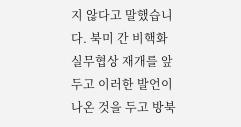지 않다고 말했습니다. 북미 간 비핵화 실무협상 재개를 앞두고 이러한 발언이 나온 것을 두고 방북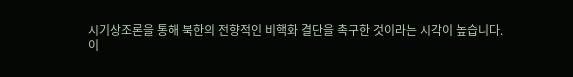시기상조론을 통해 북한의 전향적인 비핵화 결단을 촉구한 것이라는 시각이 높습니다.
이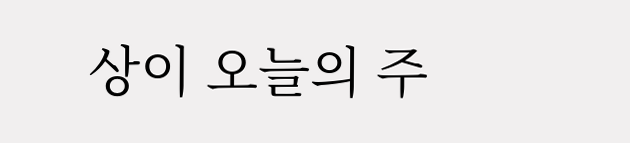상이 오늘의 주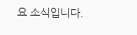요 소식입니다.